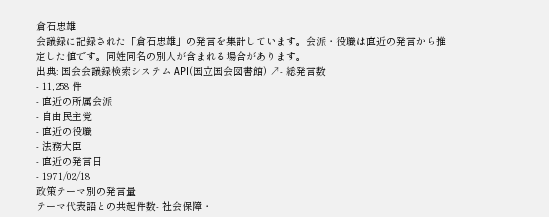倉石忠雄
会議録に記録された「倉石忠雄」の発言を集計しています。会派・役職は直近の発言から推定した値です。同姓同名の別人が含まれる場合があります。
出典: 国会会議録検索システム API(国立国会図書館) ↗- 総発言数
- 11,258 件
- 直近の所属会派
- 自由民主党
- 直近の役職
- 法務大臣
- 直近の発言日
- 1971/02/18
政策テーマ別の発言量
テーマ代表語との共起件数- 社会保障・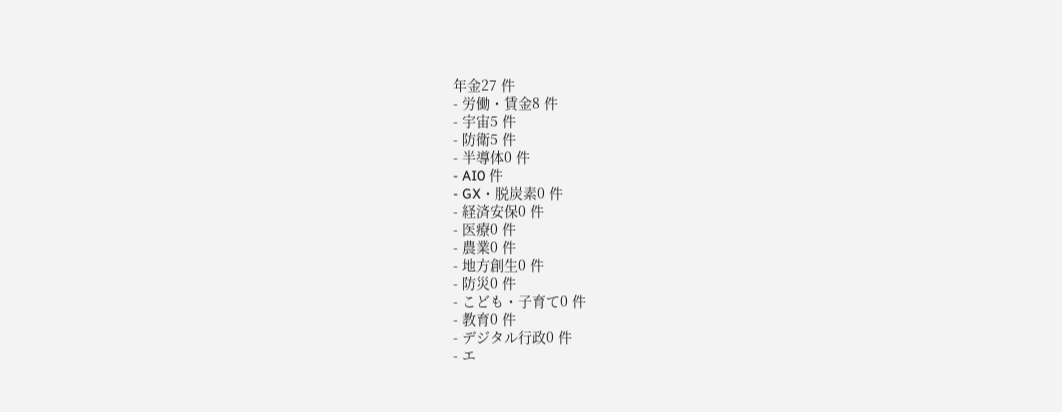年金27 件
- 労働・賃金8 件
- 宇宙5 件
- 防衛5 件
- 半導体0 件
- AI0 件
- GX・脱炭素0 件
- 経済安保0 件
- 医療0 件
- 農業0 件
- 地方創生0 件
- 防災0 件
- こども・子育て0 件
- 教育0 件
- デジタル行政0 件
- エ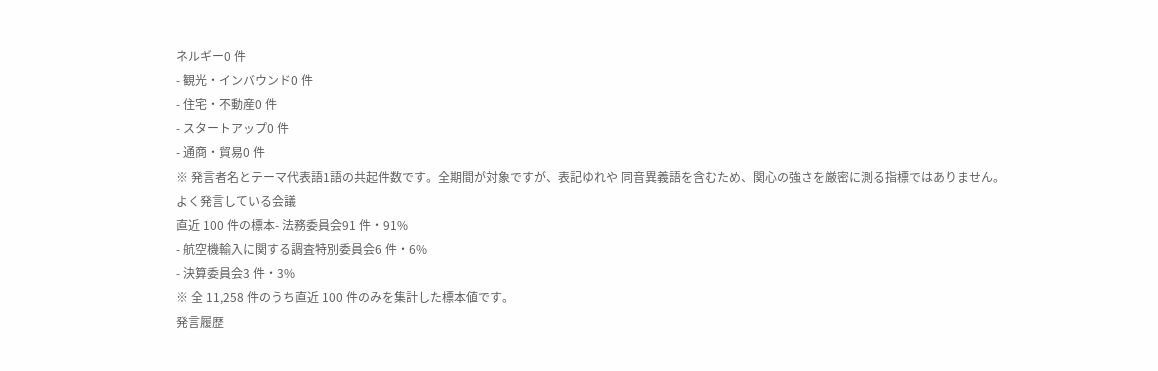ネルギー0 件
- 観光・インバウンド0 件
- 住宅・不動産0 件
- スタートアップ0 件
- 通商・貿易0 件
※ 発言者名とテーマ代表語1語の共起件数です。全期間が対象ですが、表記ゆれや 同音異義語を含むため、関心の強さを厳密に測る指標ではありません。
よく発言している会議
直近 100 件の標本- 法務委員会91 件・91%
- 航空機輸入に関する調査特別委員会6 件・6%
- 決算委員会3 件・3%
※ 全 11,258 件のうち直近 100 件のみを集計した標本値です。
発言履歴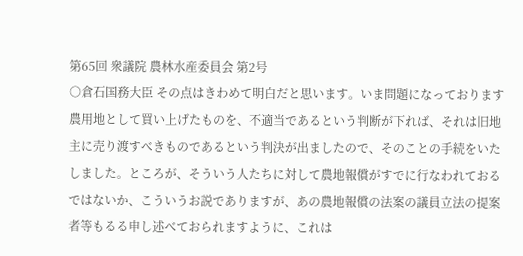第65回 衆議院 農林水産委員会 第2号
○倉石国務大臣 その点はきわめて明白だと思います。いま問題になっております農用地として買い上げたものを、不適当であるという判断が下れば、それは旧地主に売り渡すべきものであるという判決が出ましたので、そのことの手続をいたしました。ところが、そういう人たちに対して農地報償がすでに行なわれておるではないか、こういうお説でありますが、あの農地報償の法案の議員立法の提案者等もるる申し述べておられますように、これは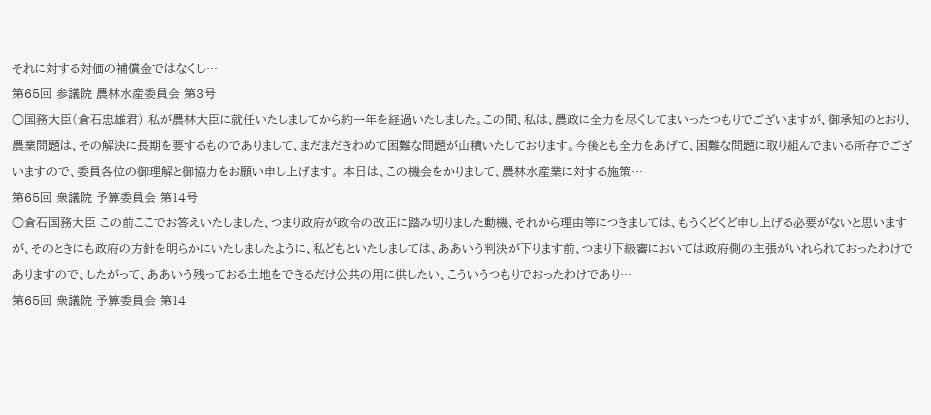それに対する対価の補償金ではなくし…
第65回 参議院 農林水産委員会 第3号
○国務大臣(倉石忠雄君) 私が農林大臣に就任いたしましてから約一年を経過いたしました。この間、私は、農政に全力を尽くしてまいったつもりでございますが、御承知のとおり、農業問題は、その解決に長期を要するものでありまして、まだまだきわめて困難な問題が山積いたしております。今後とも全力をあげて、困難な問題に取り組んでまいる所存でございますので、委員各位の御理解と御協力をお願い申し上げます。 本日は、この機会をかりまして、農林水産業に対する施策…
第65回 衆議院 予算委員会 第14号
○倉石国務大臣 この前ここでお答えいたしました、つまり政府が政令の改正に踏み切りました動機、それから理由等につきましては、もうくどくど申し上げる必要がないと思いますが、そのときにも政府の方針を明らかにいたしましたように、私どもといたしましては、ああいう判決が下ります前、つまり下級審においては政府側の主張がいれられておったわけでありますので、したがって、ああいう残っておる土地をできるだけ公共の用に供したい、こういうつもりでおったわけであり…
第65回 衆議院 予算委員会 第14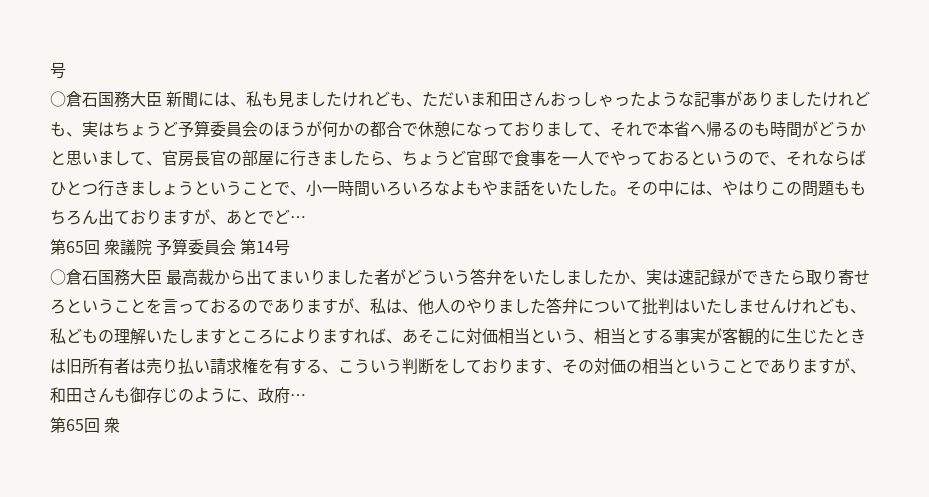号
○倉石国務大臣 新聞には、私も見ましたけれども、ただいま和田さんおっしゃったような記事がありましたけれども、実はちょうど予算委員会のほうが何かの都合で休憩になっておりまして、それで本省へ帰るのも時間がどうかと思いまして、官房長官の部屋に行きましたら、ちょうど官邸で食事を一人でやっておるというので、それならばひとつ行きましょうということで、小一時間いろいろなよもやま話をいたした。その中には、やはりこの問題ももちろん出ておりますが、あとでど…
第65回 衆議院 予算委員会 第14号
○倉石国務大臣 最高裁から出てまいりました者がどういう答弁をいたしましたか、実は速記録ができたら取り寄せろということを言っておるのでありますが、私は、他人のやりました答弁について批判はいたしませんけれども、私どもの理解いたしますところによりますれば、あそこに対価相当という、相当とする事実が客観的に生じたときは旧所有者は売り払い請求権を有する、こういう判断をしております、その対価の相当ということでありますが、和田さんも御存じのように、政府…
第65回 衆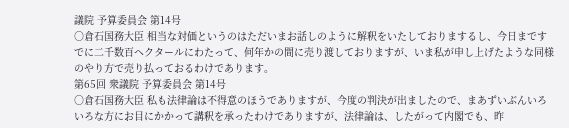議院 予算委員会 第14号
○倉石国務大臣 相当な対価というのはただいまお話しのように解釈をいたしておりまするし、今日まですでに二千数百ヘクタールにわたって、何年かの間に売り渡しておりますが、いま私が申し上げたような同様のやり方で売り払っておるわけであります。
第65回 衆議院 予算委員会 第14号
○倉石国務大臣 私も法律論は不得意のほうでありますが、今度の判決が出ましたので、まあずいぶんいろいろな方にお目にかかって講釈を承ったわけでありますが、法律論は、したがって内閣でも、昨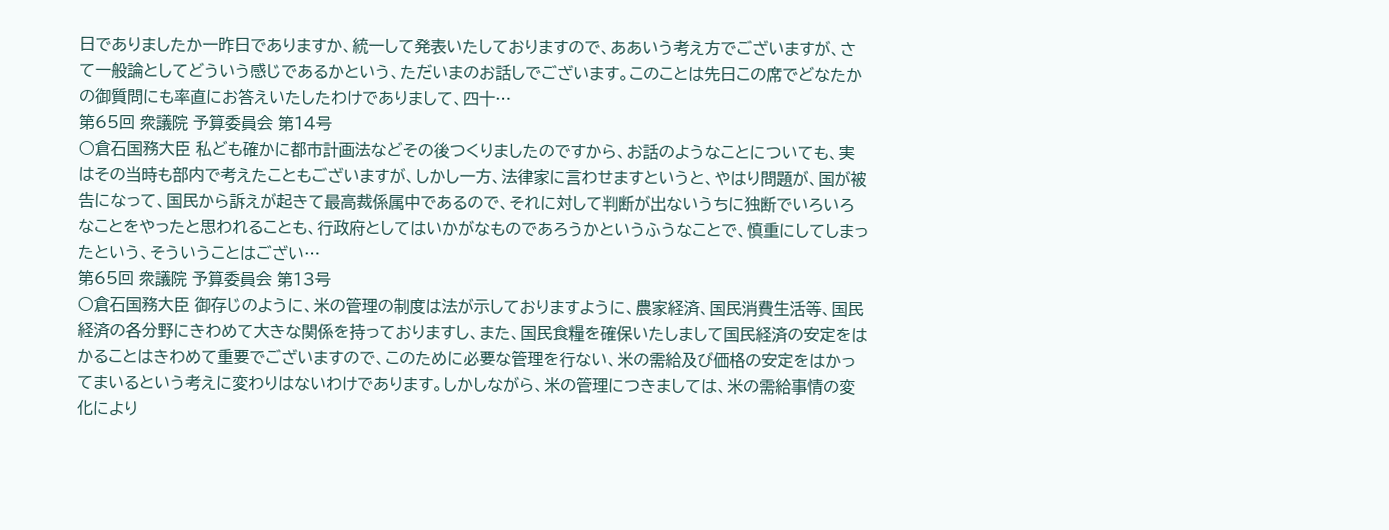日でありましたか一昨日でありますか、統一して発表いたしておりますので、ああいう考え方でございますが、さて一般論としてどういう感じであるかという、ただいまのお話しでございます。このことは先日この席でどなたかの御質問にも率直にお答えいたしたわけでありまして、四十…
第65回 衆議院 予算委員会 第14号
○倉石国務大臣 私ども確かに都市計画法などその後つくりましたのですから、お話のようなことについても、実はその当時も部内で考えたこともございますが、しかし一方、法律家に言わせますというと、やはり問題が、国が被告になって、国民から訴えが起きて最高裁係属中であるので、それに対して判断が出ないうちに独断でいろいろなことをやったと思われることも、行政府としてはいかがなものであろうかというふうなことで、慎重にしてしまったという、そういうことはござい…
第65回 衆議院 予算委員会 第13号
○倉石国務大臣 御存じのように、米の管理の制度は法が示しておりますように、農家経済、国民消費生活等、国民経済の各分野にきわめて大きな関係を持っておりますし、また、国民食糧を確保いたしまして国民経済の安定をはかることはきわめて重要でございますので、このために必要な管理を行ない、米の需給及び価格の安定をはかってまいるという考えに変わりはないわけであります。しかしながら、米の管理につきましては、米の需給事情の変化により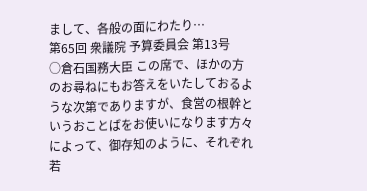まして、各般の面にわたり…
第65回 衆議院 予算委員会 第13号
○倉石国務大臣 この席で、ほかの方のお尋ねにもお答えをいたしておるような次第でありますが、食営の根幹というおことばをお使いになります方々によって、御存知のように、それぞれ若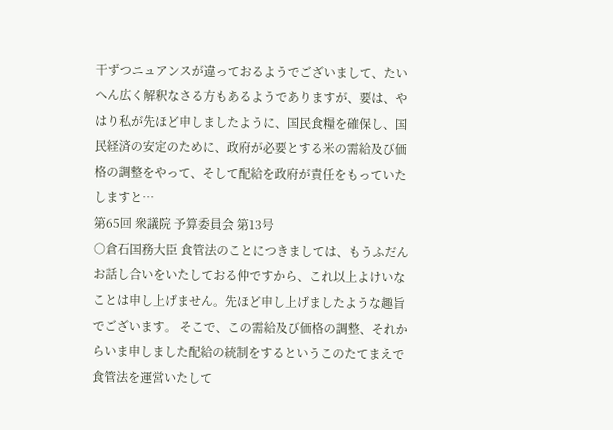干ずつニュアンスが違っておるようでございまして、たいへん広く解釈なさる方もあるようでありますが、要は、やはり私が先ほど申しましたように、国民食糧を確保し、国民経済の安定のために、政府が必要とする米の需給及び価格の調整をやって、そして配給を政府が責任をもっていたしますと…
第65回 衆議院 予算委員会 第13号
○倉石国務大臣 食管法のことにつきましては、もうふだんお話し合いをいたしておる仲ですから、これ以上よけいなことは申し上げません。先ほど申し上げましたような趣旨でございます。 そこで、この需給及び価格の調整、それからいま申しました配給の統制をするというこのたてまえで食管法を運営いたして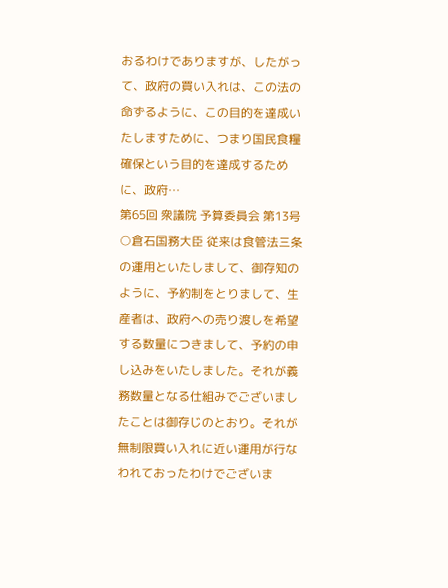おるわけでありますが、したがって、政府の買い入れは、この法の命ずるように、この目的を達成いたしますために、つまり国民食糧確保という目的を達成するために、政府…
第65回 衆議院 予算委員会 第13号
○倉石国務大臣 従来は食管法三条の運用といたしまして、御存知のように、予約制をとりまして、生産者は、政府への売り渡しを希望する数量につきまして、予約の申し込みをいたしました。それが義務数量となる仕組みでございましたことは御存じのとおり。それが無制限買い入れに近い運用が行なわれておったわけでございま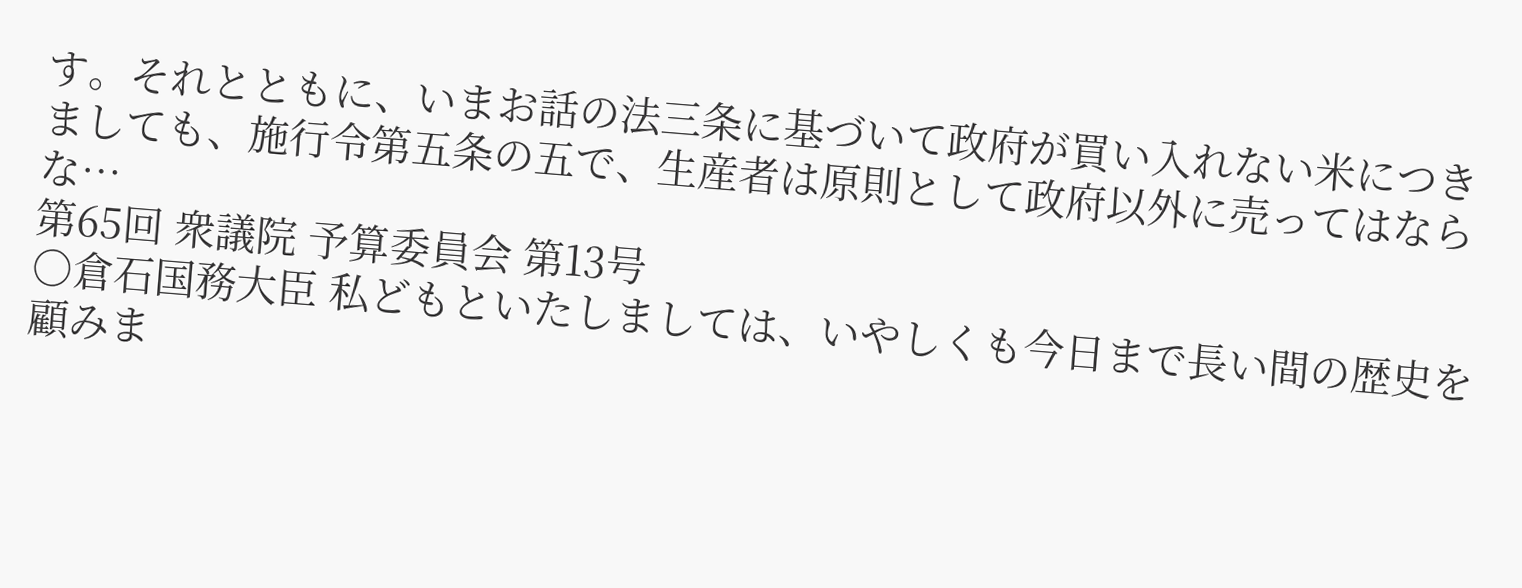す。それとともに、いまお話の法三条に基づいて政府が買い入れない米につきましても、施行令第五条の五で、生産者は原則として政府以外に売ってはならな…
第65回 衆議院 予算委員会 第13号
○倉石国務大臣 私どもといたしましては、いやしくも今日まで長い間の歴史を顧みま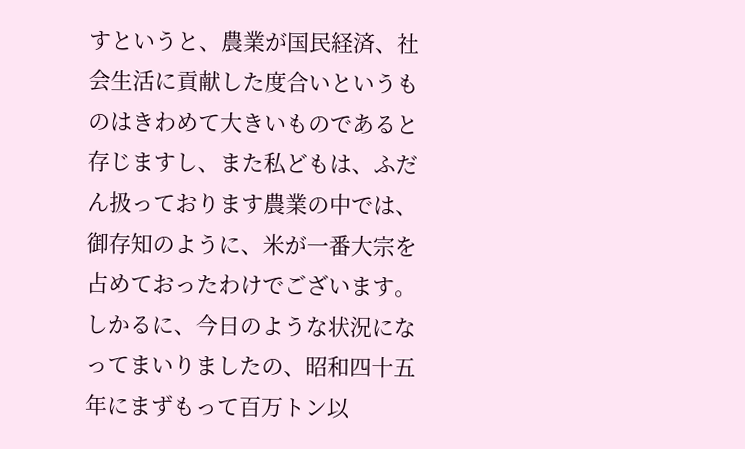すというと、農業が国民経済、社会生活に貢献した度合いというものはきわめて大きいものであると存じますし、また私どもは、ふだん扱っております農業の中では、御存知のように、米が一番大宗を占めておったわけでございます。しかるに、今日のような状況になってまいりましたの、昭和四十五年にまずもって百万トン以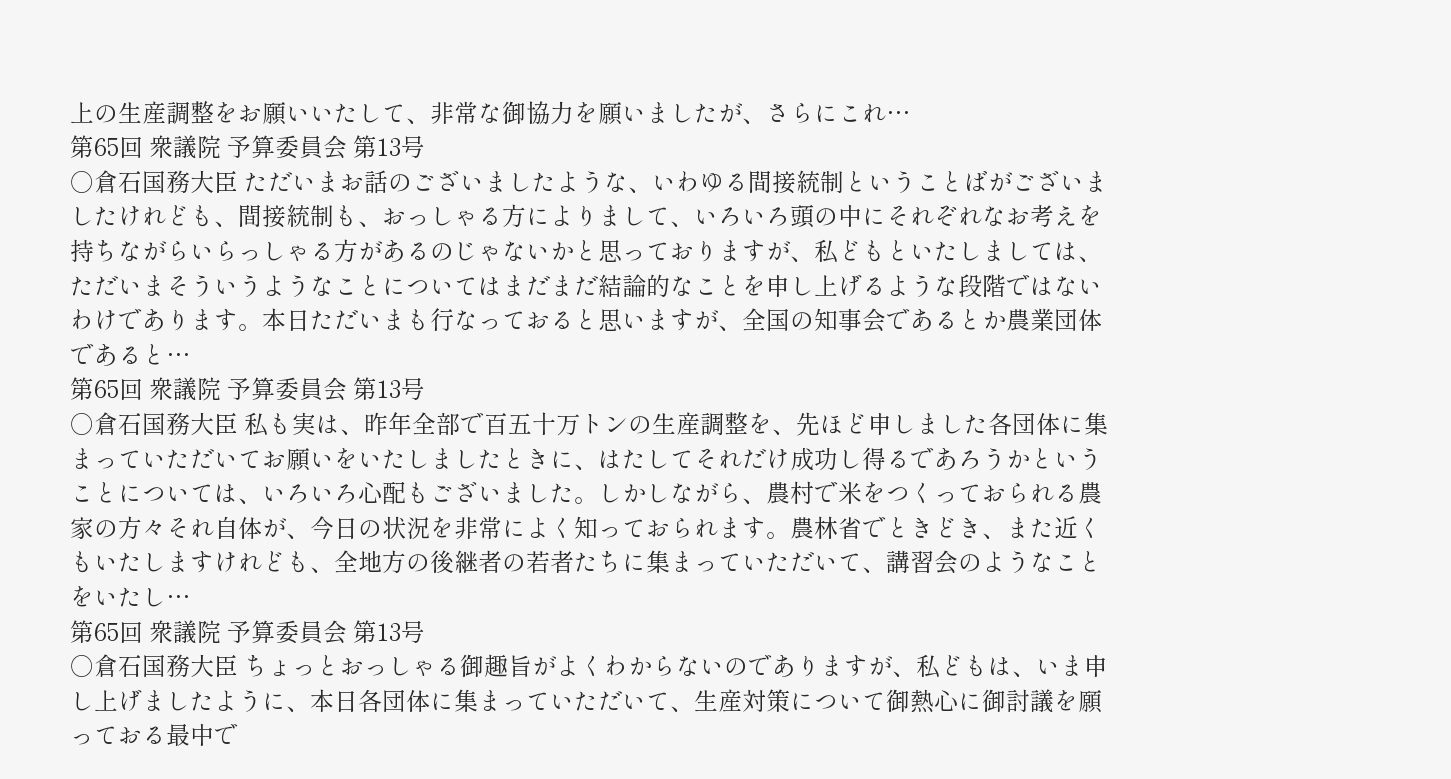上の生産調整をお願いいたして、非常な御協力を願いましたが、さらにこれ…
第65回 衆議院 予算委員会 第13号
○倉石国務大臣 ただいまお話のございましたような、いわゆる間接統制ということばがございましたけれども、間接統制も、おっしゃる方によりまして、いろいろ頭の中にそれぞれなお考えを持ちながらいらっしゃる方があるのじゃないかと思っておりますが、私どもといたしましては、ただいまそういうようなことについてはまだまだ結論的なことを申し上げるような段階ではないわけであります。本日ただいまも行なっておると思いますが、全国の知事会であるとか農業団体であると…
第65回 衆議院 予算委員会 第13号
○倉石国務大臣 私も実は、昨年全部で百五十万トンの生産調整を、先ほど申しました各団体に集まっていただいてお願いをいたしましたときに、はたしてそれだけ成功し得るであろうかということについては、いろいろ心配もございました。しかしながら、農村で米をつくっておられる農家の方々それ自体が、今日の状況を非常によく知っておられます。農林省でときどき、また近くもいたしますけれども、全地方の後継者の若者たちに集まっていただいて、講習会のようなことをいたし…
第65回 衆議院 予算委員会 第13号
○倉石国務大臣 ちょっとおっしゃる御趣旨がよくわからないのでありますが、私どもは、いま申し上げましたように、本日各団体に集まっていただいて、生産対策について御熱心に御討議を願っておる最中で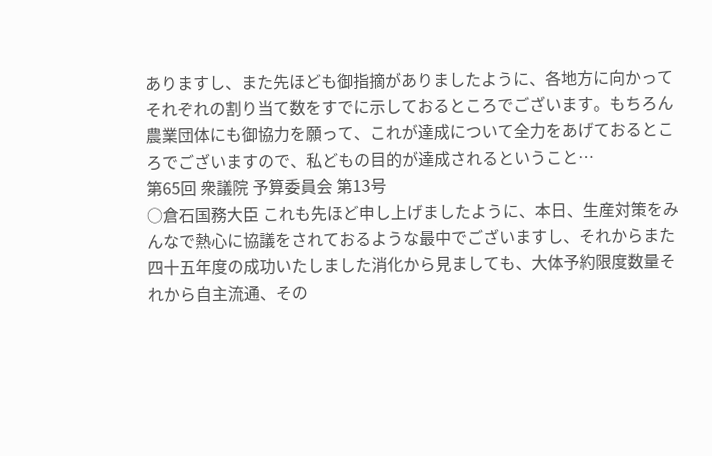ありますし、また先ほども御指摘がありましたように、各地方に向かってそれぞれの割り当て数をすでに示しておるところでございます。もちろん農業団体にも御協力を願って、これが達成について全力をあげておるところでございますので、私どもの目的が達成されるということ…
第65回 衆議院 予算委員会 第13号
○倉石国務大臣 これも先ほど申し上げましたように、本日、生産対策をみんなで熱心に協議をされておるような最中でございますし、それからまた四十五年度の成功いたしました消化から見ましても、大体予約限度数量それから自主流通、その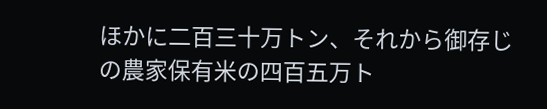ほかに二百三十万トン、それから御存じの農家保有米の四百五万ト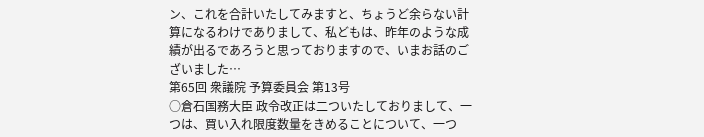ン、これを合計いたしてみますと、ちょうど余らない計算になるわけでありまして、私どもは、昨年のような成績が出るであろうと思っておりますので、いまお話のございました…
第65回 衆議院 予算委員会 第13号
○倉石国務大臣 政令改正は二ついたしておりまして、一つは、買い入れ限度数量をきめることについて、一つ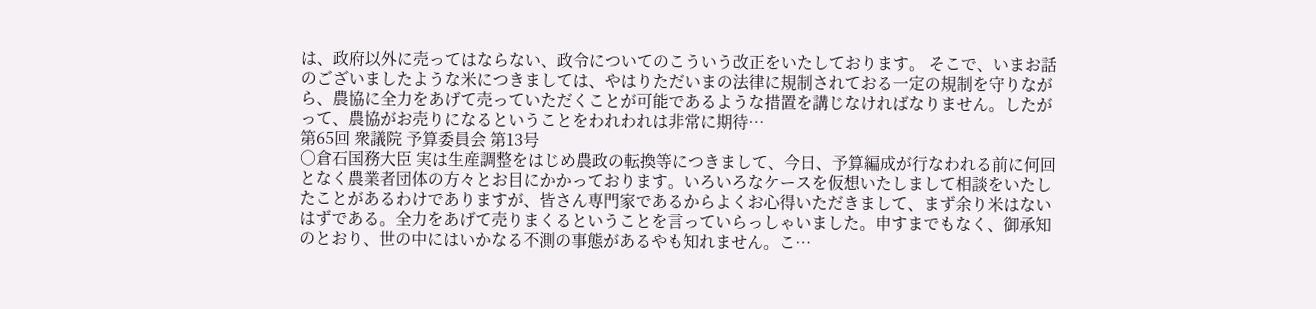は、政府以外に売ってはならない、政令についてのこういう改正をいたしております。 そこで、いまお話のございましたような米につきましては、やはりただいまの法律に規制されておる一定の規制を守りながら、農協に全力をあげて売っていただくことが可能であるような措置を講じなければなりません。したがって、農協がお売りになるということをわれわれは非常に期待…
第65回 衆議院 予算委員会 第13号
○倉石国務大臣 実は生産調整をはじめ農政の転換等につきまして、今日、予算編成が行なわれる前に何回となく農業者団体の方々とお目にかかっております。いろいろなケースを仮想いたしまして相談をいたしたことがあるわけでありますが、皆さん専門家であるからよくお心得いただきまして、まず余り米はないはずである。全力をあげて売りまくるということを言っていらっしゃいました。申すまでもなく、御承知のとおり、世の中にはいかなる不測の事態があるやも知れません。こ…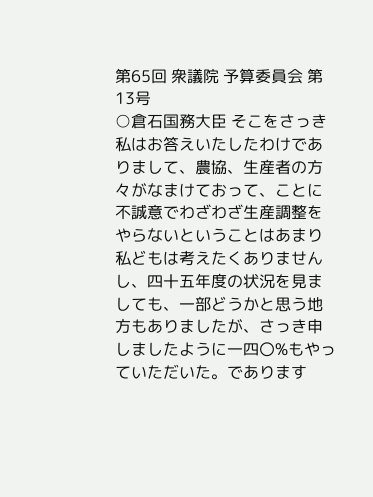第65回 衆議院 予算委員会 第13号
○倉石国務大臣 そこをさっき私はお答えいたしたわけでありまして、農協、生産者の方々がなまけておって、ことに不誠意でわざわざ生産調整をやらないということはあまり私どもは考えたくありませんし、四十五年度の状況を見ましても、一部どうかと思う地方もありましたが、さっき申しましたように一四〇%もやっていただいた。であります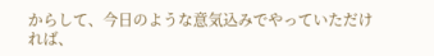からして、今日のような意気込みでやっていただければ、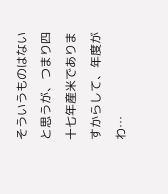そういうものはないと思うが、つまり四十七年産米でありますからして、年度がわ…